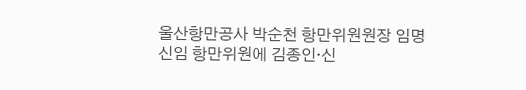울산항만공사 박순천 항만위원원장 임명
신임 항만위원에 김종인·신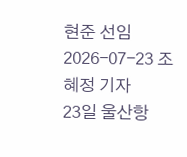현준 선임
2026-07-23 조혜정 기자
23일 울산항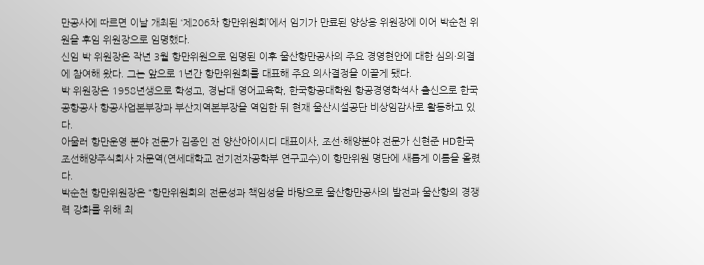만공사에 따르면 이날 개최된 ‘제206차 항만위원회’에서 임기가 만료된 양상용 위원장에 이어 박순천 위원을 후임 위원장으로 임명했다.
신임 박 위원장은 작년 3월 항만위원으로 임명된 이후 울산항만공사의 주요 경영현안에 대한 심의·의결에 참여해 왔다. 그는 앞으로 1년간 항만위원회를 대표해 주요 의사결정을 이끌게 됐다.
박 위원장은 1958년생으로 학성고, 경남대 영어교육학, 한국항공대학원 항공경영학석사 출신으로 한국공항공사 항공사업본부장과 부산지역본부장을 역임한 뒤 현재 울산시설공단 비상임감사로 활동하고 있다.
아울러 항만운영 분야 전문가 김종인 전 양산아이시디 대표이사, 조선·해양분야 전문가 신현준 HD한국조선해양주식회사 자문역(연세대학교 전기전자공학부 연구교수)이 항만위원 명단에 새롭게 이름을 올렸다.
박순천 항만위원장은 “항만위원회의 전문성과 책임성을 바탕으로 울산항만공사의 발전과 울산항의 경쟁력 강화를 위해 최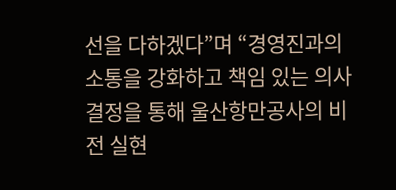선을 다하겠다”며 “경영진과의 소통을 강화하고 책임 있는 의사결정을 통해 울산항만공사의 비전 실현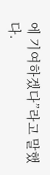에 기여하겠다”라고 말했다.